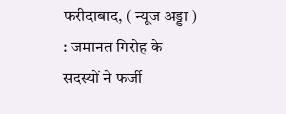फरीदाबाद, ( न्यूज अड्डा ) : जमानत गिरोह के सदस्यों ने फर्जी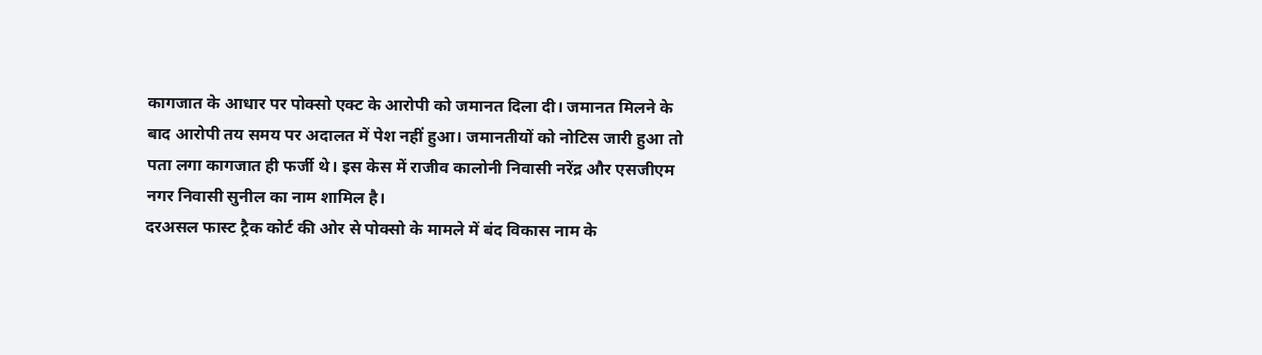कागजात के आधार पर पोक्सो एक्ट के आरोपी को जमानत दिला दी। जमानत मिलने के बाद आरोपी तय समय पर अदालत में पेश नहीं हुआ। जमानतीयों को नोटिस जारी हुआ तो पता लगा कागजात ही फर्जी थे। इस केस में राजीव कालोनी निवासी नरेंद्र और एसजीएम नगर निवासी सुनील का नाम शामिल है।
दरअसल फास्ट ट्रैक कोर्ट की ओर से पोक्सो के मामले में बंद विकास नाम के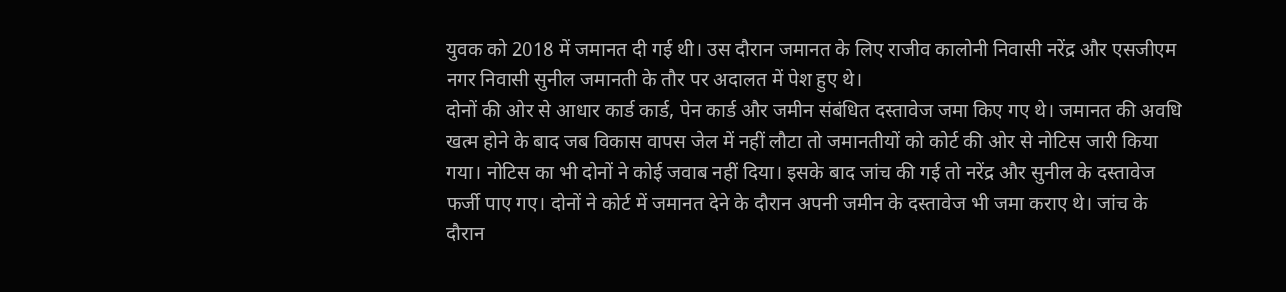युवक को 2018 में जमानत दी गई थी। उस दौरान जमानत के लिए राजीव कालोनी निवासी नरेंद्र और एसजीएम नगर निवासी सुनील जमानती के तौर पर अदालत में पेश हुए थे।
दोनों की ओर से आधार कार्ड कार्ड, पेन कार्ड और जमीन संबंधित दस्तावेज जमा किए गए थे। जमानत की अवधि खत्म होने के बाद जब विकास वापस जेल में नहीं लौटा तो जमानतीयों को कोर्ट की ओर से नोटिस जारी किया गया। नोटिस का भी दोनों ने कोई जवाब नहीं दिया। इसके बाद जांच की गई तो नरेंद्र और सुनील के दस्तावेज फर्जी पाए गए। दोनों ने कोर्ट में जमानत देने के दौरान अपनी जमीन के दस्तावेज भी जमा कराए थे। जांच के दौरान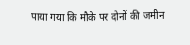पाया गया कि मौके पर दोनों की जमीन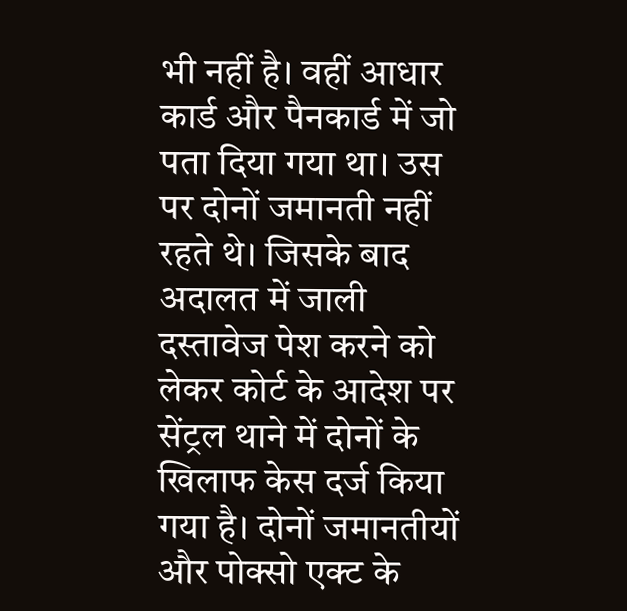भी नहीं है। वहीं आधार कार्ड और पैनकार्ड में जो पता दिया गया था। उस पर दोनों जमानती नहीं रहते थे। जिसके बाद अदालत में जाली दस्तावेज पेश करने को लेकर कोर्ट के आदेश पर सेंट्रल थाने में दोनों के खिलाफ केस दर्ज किया गया है। दोनों जमानतीयों और पोक्सो एक्ट के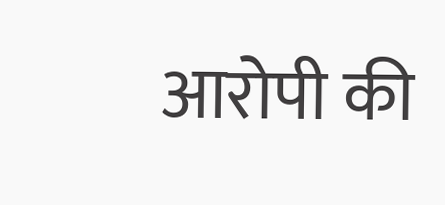आरोपी की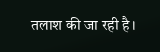तलाश की जा रही है।